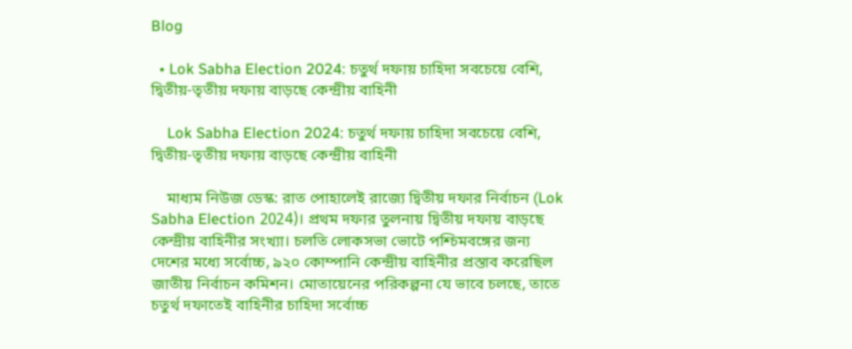Blog

  • Lok Sabha Election 2024: চতুর্থ দফায় চাহিদা সবচেয়ে বেশি, দ্বিতীয়-তৃতীয় দফায় বাড়ছে কেন্দ্রীয় বাহিনী

    Lok Sabha Election 2024: চতুর্থ দফায় চাহিদা সবচেয়ে বেশি, দ্বিতীয়-তৃতীয় দফায় বাড়ছে কেন্দ্রীয় বাহিনী

    মাধ্যম নিউজ ডেস্ক: রাত পোহালেই রাজ্যে দ্বিতীয় দফার নির্বাচন (Lok Sabha Election 2024)। প্রথম দফার তুলনায় দ্বিতীয় দফায় বাড়ছে কেন্দ্রীয় বাহিনীর সংখ্যা। চলতি লোকসভা ভোটে পশ্চিমবঙ্গের জন্য দেশের মধ্যে সর্বোচ্চ, ৯২০ কোম্পানি কেন্দ্রীয় বাহিনীর প্রস্তাব করেছিল জাতীয় নির্বাচন কমিশন। মোতায়েনের পরিকল্পনা যে ভাবে চলছে, তাতে চতুর্থ দফাতেই বাহিনীর চাহিদা সর্বোচ্চ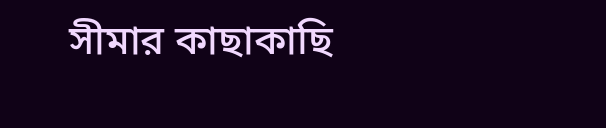সীমার কাছাকাছি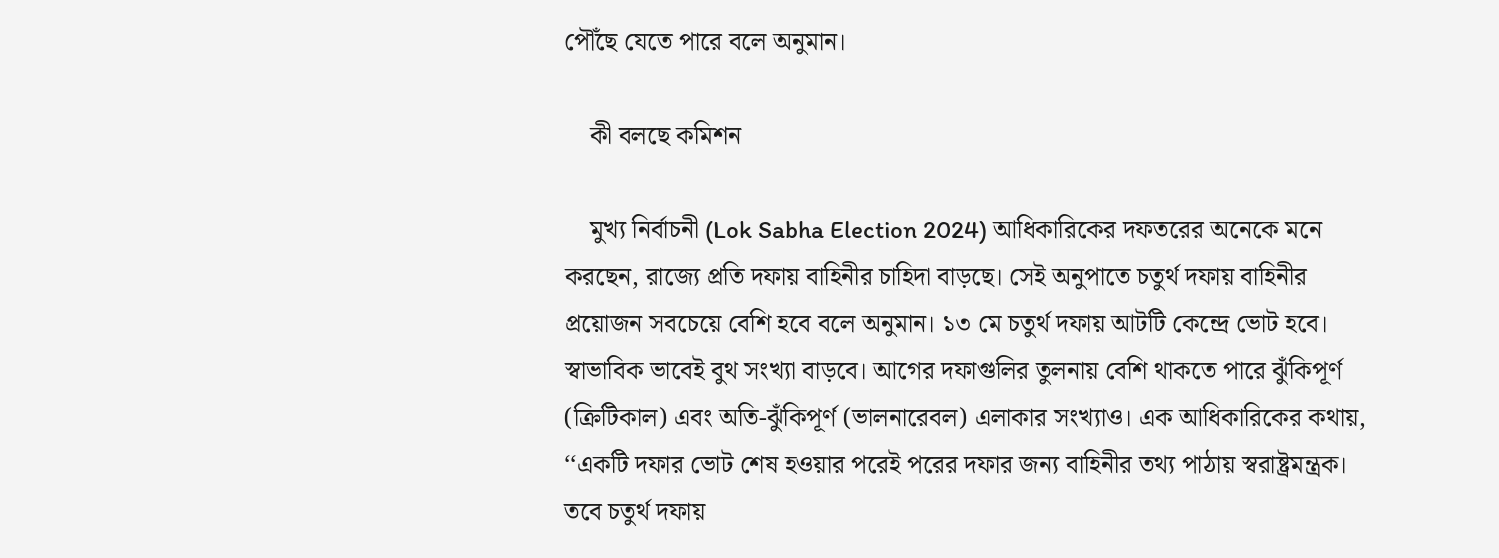পৌঁছে যেতে পারে বলে অনুমান।

    কী বলছে কমিশন

    মুখ্য নির্বাচনী (Lok Sabha Election 2024) আধিকারিকের দফতরের অনেকে মনে করছেন, রাজ্যে প্রতি দফায় বাহিনীর চাহিদা বাড়ছে। সেই অনুপাতে চতুর্থ দফায় বাহিনীর প্রয়োজন সবচেয়ে বেশি হবে বলে অনুমান। ১৩ মে চতুর্থ দফায় আটটি কেন্দ্রে ভোট হবে। স্বাভাবিক ভাবেই বুথ সংখ্যা বাড়বে। আগের দফাগুলির তুলনায় বেশি থাকতে পারে ঝুঁকিপূর্ণ (ক্রিটিকাল) এবং অতি-ঝুঁকিপূর্ণ (ভালনারেবল) এলাকার সংখ্যাও। এক আধিকারিকের কথায়, ‘‘একটি দফার ভোট শেষ হওয়ার পরেই পরের দফার জন্য বাহিনীর তথ্য পাঠায় স্বরাষ্ট্রমন্ত্রক। তবে চতুর্থ দফায়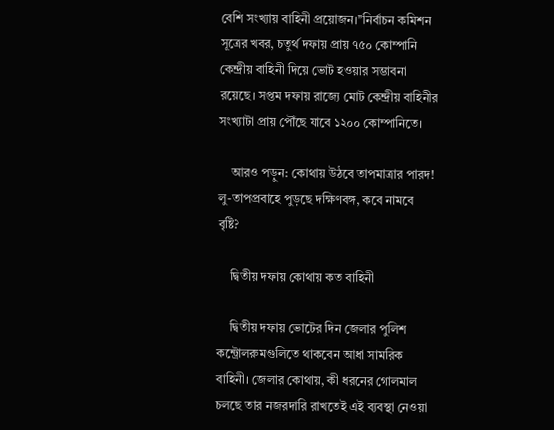বেশি সংখ্যায় বাহিনী প্রয়োজন।’’নির্বাচন কমিশন সূত্রের খবর, চতুর্থ দফায় প্রায় ৭৫০ কোম্পানি কেন্দ্রীয় বাহিনী দিয়ে ভোট হওয়ার সম্ভাবনা রয়েছে। সপ্তম দফায় রাজ্যে মোট কেন্দ্রীয় বাহিনীর সংখ্যাটা প্রায় পৌঁছে যাবে ১২০০ কোম্পানিতে।

    আরও পড়ুন: কোথায় উঠবে তাপমাত্রার পারদ! লু-তাপপ্রবাহে পুড়ছে দক্ষিণবঙ্গ, কবে নামবে বৃষ্টি?

    দ্বিতীয় দফায় কোথায় কত বাহিনী

    দ্বিতীয় দফায় ভোটের দিন জেলার পুলিশ কন্ট্রোলরুমগুলিতে থাকবেন আধা সামরিক বাহিনী। জেলার কোথায়, কী ধরনের গোলমাল চলছে তার নজরদারি রাখতেই এই ব্যবস্থা নেওয়া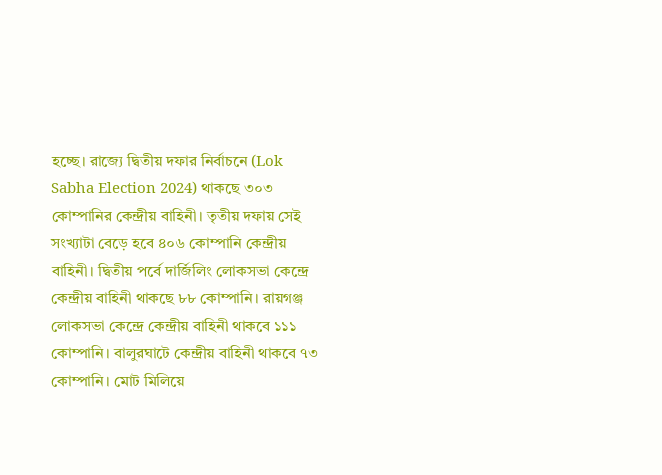হচ্ছে। রাজ্যে দ্বিতীয় দফার নির্বাচনে (Lok Sabha Election 2024) থাকছে ৩০৩ কোম্পানির কেন্দ্রীয় বাহিনী। তৃতীয় দফায় সেই সংখ্যাটা বেড়ে হবে ৪০৬ কোম্পানি কেন্দ্রীয় বাহিনী। দ্বিতীয় পর্বে দার্জিলিং লোকসভা কেন্দ্রে কেন্দ্রীয় বাহিনী থাকছে ৮৮ কোম্পানি। রায়গঞ্জ লোকসভা কেন্দ্রে কেন্দ্রীয় বাহিনী থাকবে ১১১ কোম্পানি। বালুরঘাটে কেন্দ্রীয় বাহিনী থাকবে ৭৩ কোম্পানি। মোট মিলিয়ে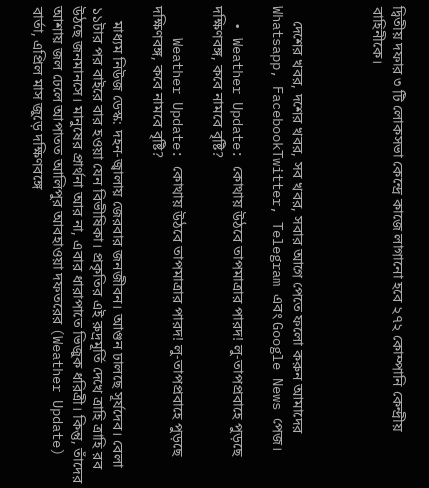দ্বিতীয় দফার ৩ টি লোকসভা কেন্দ্রে কাজে লাগানো হবে ২৭২ কোম্পানি কেন্দ্রীয় বাহিনীকে।



    দেশের খবর, দশের খবর, সব খবর, সবার আগে পেতে ফলো করুন আমাদের  Whatsapp, FacebookTwitter, Telegram এবং Google News পেজ।

  • Weather Update: কোথায় উঠবে তাপমাত্রার পারদ! লু-তাপপ্রবাহে পুড়ছে দক্ষিণবঙ্গ, কবে নামবে বৃষ্টি?

    Weather Update: কোথায় উঠবে তাপমাত্রার পারদ! লু-তাপপ্রবাহে পুড়ছে দক্ষিণবঙ্গ, কবে নামবে বৃষ্টি?

    মাধ্যম নিউজ ডেস্ক: দহন-জ্বালায় জেরবার জনজীবন। আগুন ঢালছে সূর্যদেব। বেলা ১১টার পর বাইরে বার হওয়া যেন বিভীষিকা। প্রকৃতির এই রুদ্রমূর্তি দেখে ত্রাহি ত্রাহি রব উঠছে জনমানসে। মানুষের প্রার্থনা আর না, এবার ধারাপাতে ভিজুক ধরিত্রী। কিন্তু, তাঁদের আশায় জল ঢেলে আপাতত আলিপুর আবহাওয়া দফতরের (Weather Update) বার্তা, এপ্রিল মাস জুড়ে দক্ষিণবঙ্গে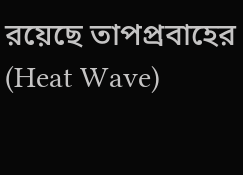রয়েছে তাপপ্রবাহের (Heat Wave)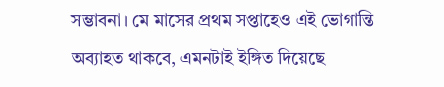সম্ভাবনা। মে মাসের প্রথম সপ্তাহেও এই ভোগান্তি অব্যাহত থাকবে, এমনটাই ইঙ্গিত দিয়েছে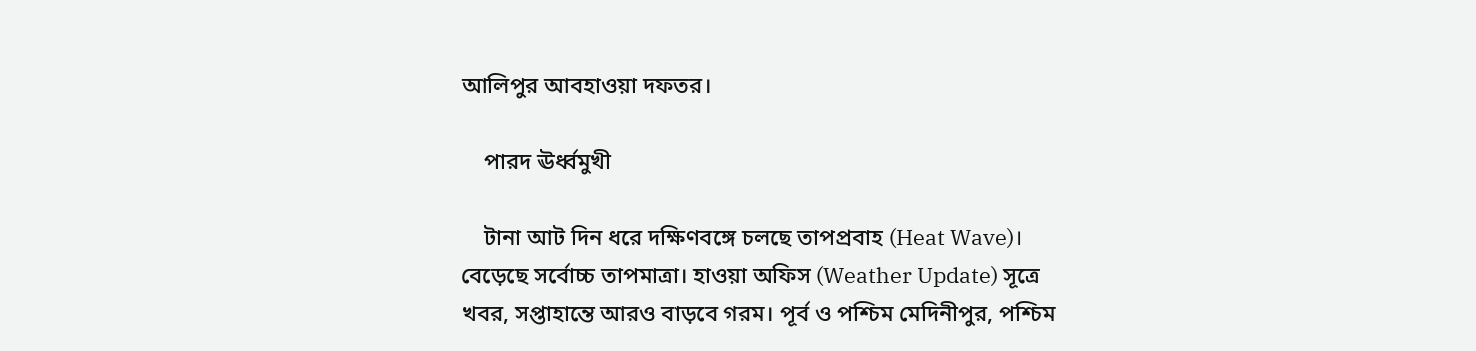আলিপুর আবহাওয়া দফতর।

    পারদ ঊর্ধ্বমুখী

    টানা আট দিন ধরে দক্ষিণবঙ্গে চলছে তাপপ্রবাহ (Heat Wave)। বেড়েছে সর্বোচ্চ তাপমাত্রা। হাওয়া অফিস (Weather Update) সূত্রে খবর, সপ্তাহান্তে আরও বাড়বে গরম। পূর্ব ও পশ্চিম মেদিনীপুর, পশ্চিম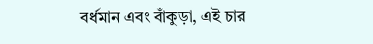বর্ধমান এবং বাঁকুড়া, এই চার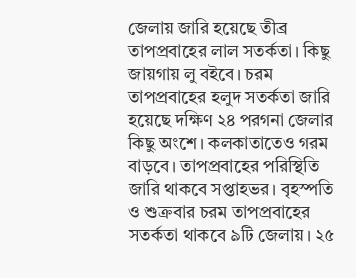জেলায় জারি হয়েছে তীব্র তাপপ্রবাহের লাল সতর্কতা। কিছু জায়গায় লু বইবে। চরম তাপপ্রবাহের হলুদ সতর্কতা জারি হয়েছে দক্ষিণ ২৪ পরগনা জেলার কিছু অংশে। কলকাতাতেও গরম বাড়বে। তাপপ্রবাহের পরিস্থিতি জারি থাকবে সপ্তাহভর। বৃহস্পতি ও শুক্রবার চরম তাপপ্রবাহের সতর্কতা থাকবে ৯টি জেলায়। ২৫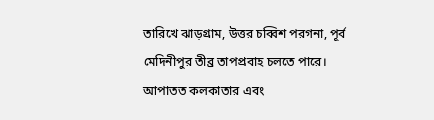তারিখে ঝাড়গ্রাম, উত্তর চব্বিশ পরগনা, পূর্ব মেদিনীপুর তীব্র তাপপ্রবাহ চলতে পারে। আপাতত কলকাতার এবং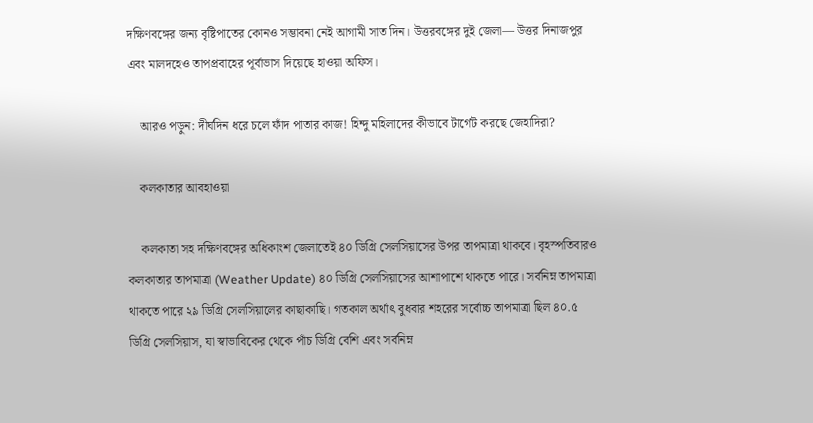দক্ষিণবঙ্গের জন্য বৃষ্টিপাতের কোনও সম্ভাবনা নেই আগামী সাত দিন। উত্তরবঙ্গের দুই জেলা— উত্তর দিনাজপুর এবং মালদহেও তাপপ্রবাহের পূর্বাভাস দিয়েছে হাওয়া অফিস।

    আরও পড়ুন: দীর্ঘদিন ধরে চলে ফাঁদ পাতার কাজ! হিন্দু মহিলাদের কীভাবে টার্গেট করছে জেহাদিরা?

    কলকাতার আবহাওয়া

    কলকাতা সহ দক্ষিণবঙ্গের অধিকাংশ জেলাতেই ৪০ ডিগ্রি সেলসিয়াসের উপর তাপমাত্রা থাকবে। বৃহস্পতিবারও কলকাতার তাপমাত্রা (Weather Update) ৪০ ডিগ্রি সেলসিয়াসের আশাপাশে থাকতে পারে। সর্বনিম্ন তাপমাত্রা থাকতে পারে ২৯ ডিগ্রি সেলসিয়ালের কাছাকাছি। গতকাল অর্থাৎ বুধবার শহরের সর্বোচ্চ তাপমাত্রা ছিল ৪০.৫ ডিগ্রি সেলসিয়াস, যা স্বাভাবিকের থেকে পাঁচ ডিগ্রি বেশি এবং সর্বনিম্ন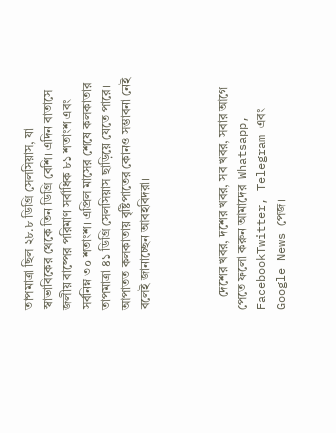তাপমাত্রা ছিল ২৮.৮ ডিগ্রি সেলসিয়াস, যা স্বাভাবিকের থেকে তিন ডিগ্রি বেশি। এদিন বাতাসে জলীয় বাষ্পের পরিমাণ সর্বাধিক ৮১ শতাংশ এবং সর্বনিম্ন ৩০ শতাংশ। এপ্রিল মাসের শেষে কলকাতার তাপমাত্রা ৪১ ডিগ্রি সেলসিয়াস ছাড়িয়ে যেতে পারে। আপাতত কলকাতায় বৃষ্টিপাতের কোনও সম্ভাবনা নেই বলেই জানাচ্ছেন আবহবিদরা।



    দেশের খবর, দশের খবর, সব খবর, সবার আগে পেতে ফলো করুন আমাদের  Whatsapp, FacebookTwitter, Telegram এবং Google News পেজ।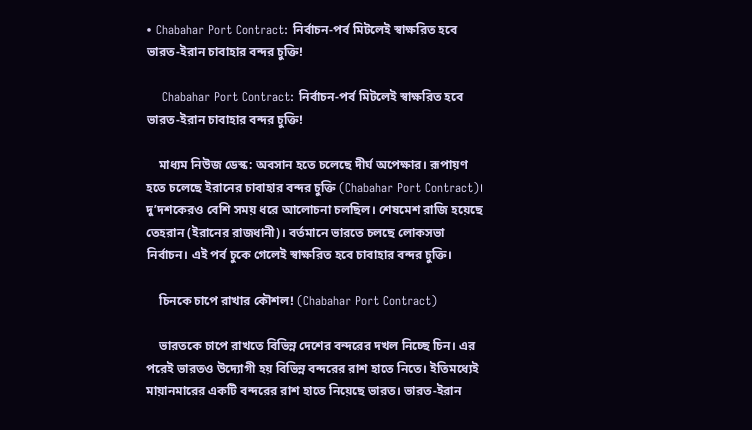• Chabahar Port Contract: নির্বাচন-পর্ব মিটলেই স্বাক্ষরিত হবে ভারত-ইরান চাবাহার বন্দর চুক্তি!

    Chabahar Port Contract: নির্বাচন-পর্ব মিটলেই স্বাক্ষরিত হবে ভারত-ইরান চাবাহার বন্দর চুক্তি!

    মাধ্যম নিউজ ডেস্ক: অবসান হতে চলেছে দীর্ঘ অপেক্ষার। রূপায়ণ হতে চলেছে ইরানের চাবাহার বন্দর চুক্তি (Chabahar Port Contract)। দু’দশকেরও বেশি সময় ধরে আলোচনা চলছিল। শেষমেশ রাজি হয়েছে তেহরান (ইরানের রাজধানী)। বর্তমানে ভারতে চলছে লোকসভা নির্বাচন। এই পর্ব চুকে গেলেই স্বাক্ষরিত হবে চাবাহার বন্দর চুক্তি।

    চিনকে চাপে রাখার কৌশল! (Chabahar Port Contract)

    ভারতকে চাপে রাখতে বিভিন্ন দেশের বন্দরের দখল নিচ্ছে চিন। এর পরেই ভারতও উদ্যোগী হয় বিভিন্ন বন্দরের রাশ হাতে নিতে। ইতিমধ্যেই মায়ানমারের একটি বন্দরের রাশ হাতে নিয়েছে ভারত। ভারত-ইরান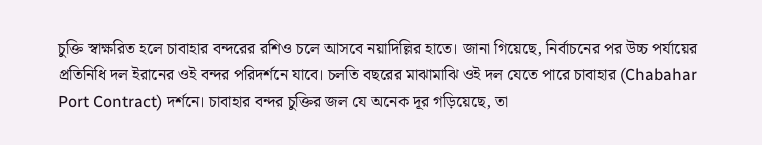চুক্তি স্বাক্ষরিত হলে চাবাহার বন্দরের রশিও চলে আসবে নয়াদিল্লির হাতে। জানা গিয়েছে, নির্বাচনের পর উচ্চ পর্যায়ের প্রতিনিধি দল ইরানের ওই বন্দর পরিদর্শনে যাবে। চলতি বছরের মাঝামাঝি ওই দল যেতে পারে চাবাহার (Chabahar Port Contract) দর্শনে। চাবাহার বন্দর চুক্তির জল যে অনেক দূর গড়িয়েছে, তা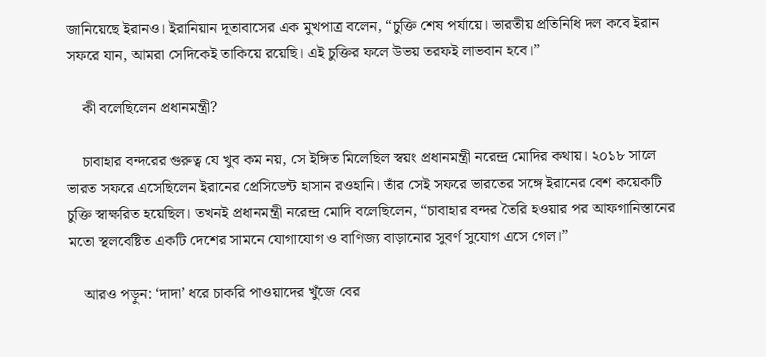জানিয়েছে ইরানও। ইরানিয়ান দূতাবাসের এক মুখপাত্র বলেন, “চুক্তি শেষ পর্যায়ে। ভারতীয় প্রতিনিধি দল কবে ইরান সফরে যান, আমরা সেদিকেই তাকিয়ে রয়েছি। এই চুক্তির ফলে উভয় তরফই লাভবান হবে।”

    কী বলেছিলেন প্রধানমন্ত্রী?

    চাবাহার বন্দরের গুরুত্ব যে খুব কম নয়, সে ইঙ্গিত মিলেছিল স্বয়ং প্রধানমন্ত্রী নরেন্দ্র মোদির কথায়। ২০১৮ সালে ভারত সফরে এসেছিলেন ইরানের প্রেসিডেন্ট হাসান রওহানি। তাঁর সেই সফরে ভারতের সঙ্গে ইরানের বেশ কয়েকটি চুক্তি স্বাক্ষরিত হয়েছিল। তখনই প্রধানমন্ত্রী নরেন্দ্র মোদি বলেছিলেন, “চাবাহার বন্দর তৈরি হওয়ার পর আফগানিস্তানের মতো স্থলবেষ্টিত একটি দেশের সামনে যোগাযোগ ও বাণিজ্য বাড়ানোর সুবর্ণ সুযোগ এসে গেল।”

    আরও পড়ুন: ‘দাদা’ ধরে চাকরি পাওয়াদের খুঁজে বের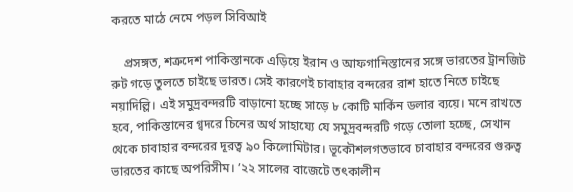করতে মাঠে নেমে পড়ল সিবিআই

    প্রসঙ্গত, শত্রুদেশ পাকিস্তানকে এড়িয়ে ইরান ও আফগানিস্তানের সঙ্গে ভারতের ট্রানজিট রুট গড়ে তুলতে চাইছে ভারত। সেই কারণেই চাবাহার বন্দরের রাশ হাতে নিতে চাইছে নয়াদিল্লি। এই সমুদ্রবন্দরটি বাড়ানো হচ্ছে সাড়ে ৮ কোটি মার্কিন ডলার ব্যয়ে। মনে রাখতে হবে, পাকিস্তানের গ্বদরে চিনের অর্থ সাহায্যে যে সমুদ্রবন্দরটি গড়ে তোলা হচ্ছে, সেখান থেকে চাবাহার বন্দরের দূরত্ব ৯০ কিলোমিটার। ভূকৌশলগতভাবে চাবাহার বন্দরের গুরুত্ব ভারতের কাছে অপরিসীম। ’২২ সালের বাজেটে তৎকালীন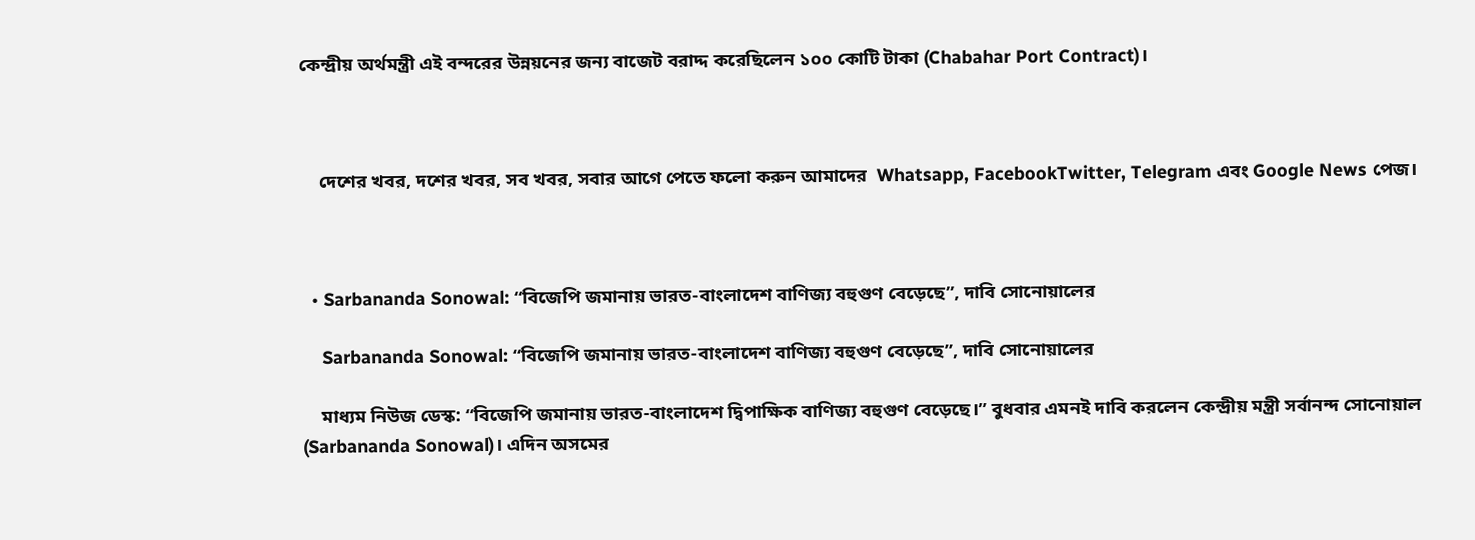কেন্দ্রীয় অর্থমন্ত্রী এই বন্দরের উন্নয়নের জন্য বাজেট বরাদ্দ করেছিলেন ১০০ কোটি টাকা (Chabahar Port Contract)।



    দেশের খবর, দশের খবর, সব খবর, সবার আগে পেতে ফলো করুন আমাদের  Whatsapp, FacebookTwitter, Telegram এবং Google News পেজ।



  • Sarbananda Sonowal: “বিজেপি জমানায় ভারত-বাংলাদেশ বাণিজ্য বহুগুণ বেড়েছে”, দাবি সোনোয়ালের

    Sarbananda Sonowal: “বিজেপি জমানায় ভারত-বাংলাদেশ বাণিজ্য বহুগুণ বেড়েছে”, দাবি সোনোয়ালের

    মাধ্যম নিউজ ডেস্ক: “বিজেপি জমানায় ভারত-বাংলাদেশ দ্বিপাক্ষিক বাণিজ্য বহুগুণ বেড়েছে।” বুধবার এমনই দাবি করলেন কেন্দ্রীয় মন্ত্রী সর্বানন্দ সোনোয়াল (Sarbananda Sonowal)। এদিন অসমের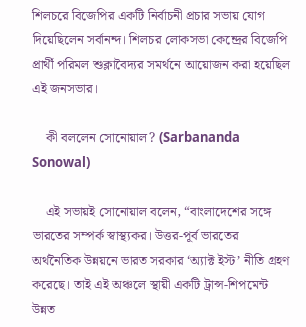শিলচরে বিজেপির একটি নির্বাচনী প্রচার সভায় যোগ দিয়েছিলেন সর্বানন্দ। শিলচর লোকসভা কেন্দ্রের বিজেপি প্রার্থী পরিমল শুক্লাবৈদ্যর সমর্থনে আয়োজন করা হয়েছিল এই জনসভার।

    কী বললেন সোনোয়াল? (Sarbananda Sonowal)

    এই সভায়ই সোনোয়াল বলেন, “বাংলাদেশের সঙ্গে ভারতের সম্পর্ক স্বাস্থ্যকর। উত্তর-পূর্ব ভারতের অর্থনৈতিক উন্নয়নে ভারত সরকার ‘অ্যাক্ট ইস্ট’ নীতি গ্রহণ করেছে। তাই এই অঞ্চলে স্থায়ী একটি ট্রান্স-শিপমেন্ট উন্নত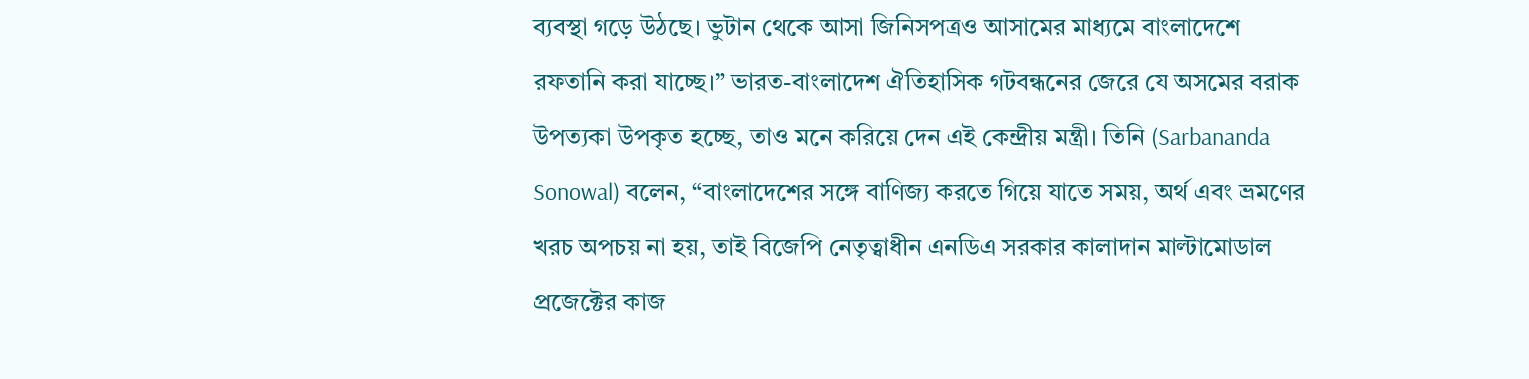ব্যবস্থা গড়ে উঠছে। ভুটান থেকে আসা জিনিসপত্রও আসামের মাধ্যমে বাংলাদেশে রফতানি করা যাচ্ছে।” ভারত-বাংলাদেশ ঐতিহাসিক গটবন্ধনের জেরে যে অসমের বরাক উপত্যকা উপকৃত হচ্ছে, তাও মনে করিয়ে দেন এই কেন্দ্রীয় মন্ত্রী। তিনি (Sarbananda Sonowal) বলেন, “বাংলাদেশের সঙ্গে বাণিজ্য করতে গিয়ে যাতে সময়, অর্থ এবং ভ্রমণের খরচ অপচয় না হয়, তাই বিজেপি নেতৃত্বাধীন এনডিএ সরকার কালাদান মাল্টামোডাল প্রজেক্টের কাজ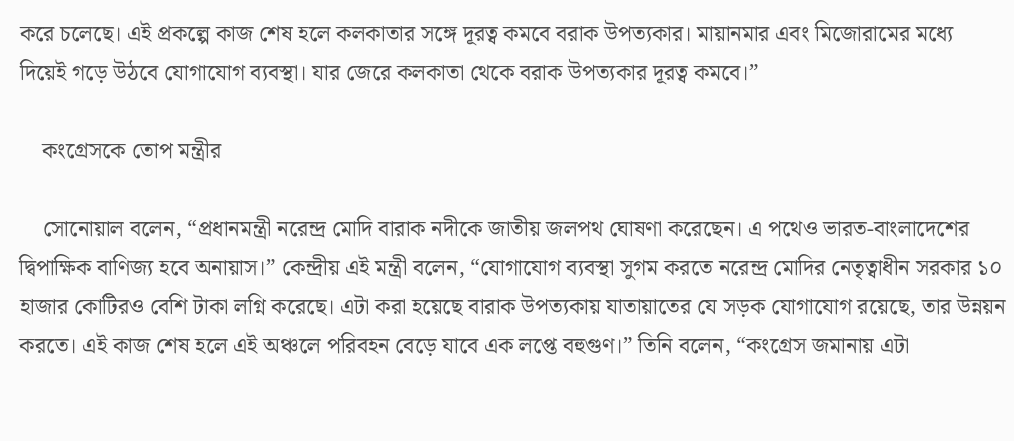করে চলেছে। এই প্রকল্পে কাজ শেষ হলে কলকাতার সঙ্গে দূরত্ব কমবে বরাক উপত্যকার। মায়ানমার এবং মিজোরামের মধ্যে দিয়েই গড়ে উঠবে যোগাযোগ ব্যবস্থা। যার জেরে কলকাতা থেকে বরাক উপত্যকার দূরত্ব কমবে।”

    কংগ্রেসকে তোপ মন্ত্রীর

    সোনোয়াল বলেন, “প্রধানমন্ত্রী নরেন্দ্র মোদি বারাক নদীকে জাতীয় জলপথ ঘোষণা করেছেন। এ পথেও ভারত-বাংলাদেশের দ্বিপাক্ষিক বাণিজ্য হবে অনায়াস।” কেন্দ্রীয় এই মন্ত্রী বলেন, “যোগাযোগ ব্যবস্থা সুগম করতে নরেন্দ্র মোদির নেতৃত্বাধীন সরকার ১০ হাজার কোটিরও বেশি টাকা লগ্নি করেছে। এটা করা হয়েছে বারাক উপত্যকায় যাতায়াতের যে সড়ক যোগাযোগ রয়েছে, তার উন্নয়ন করতে। এই কাজ শেষ হলে এই অঞ্চলে পরিবহন বেড়ে যাবে এক লপ্তে বহুগুণ।” তিনি বলেন, “কংগ্রেস জমানায় এটা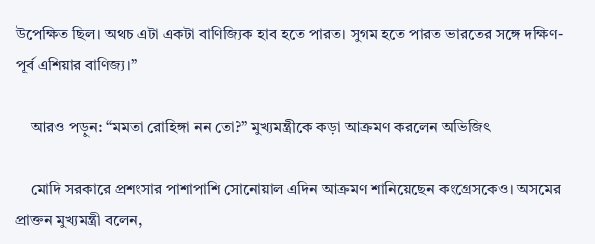উপেক্ষিত ছিল। অথচ এটা একটা বাণিজ্যিক হাব হতে পারত। সুগম হতে পারত ভারতের সঙ্গে দক্ষিণ-পূর্ব এশিয়ার বাণিজ্য।”

    আরও পড়ুন: “মমতা রোহিঙ্গা নন তো?” মুখ্যমন্ত্রীকে কড়া আক্রমণ করলেন অভিজিৎ

    মোদি সরকারে প্রশংসার পাশাপাশি সোনোয়াল এদিন আক্রমণ শানিয়েছেন কংগ্রেসকেও। অসমের প্রাক্তন মুখ্যমন্ত্রী বলেন,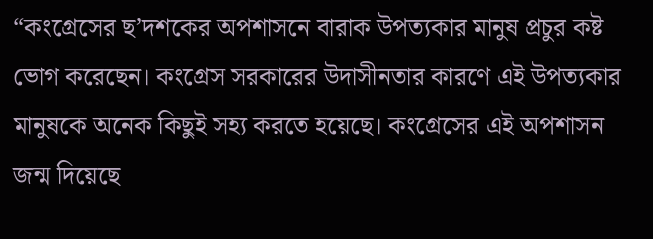“কংগ্রেসের ছ’দশকের অপশাসনে বারাক উপত্যকার মানুষ প্রচুর কষ্ট ভোগ করেছেন। কংগ্রেস সরকারের উদাসীনতার কারণে এই উপত্যকার মানুষকে অনেক কিছুই সহ্য করতে হয়েছে। কংগ্রেসের এই অপশাসন জন্ম দিয়েছে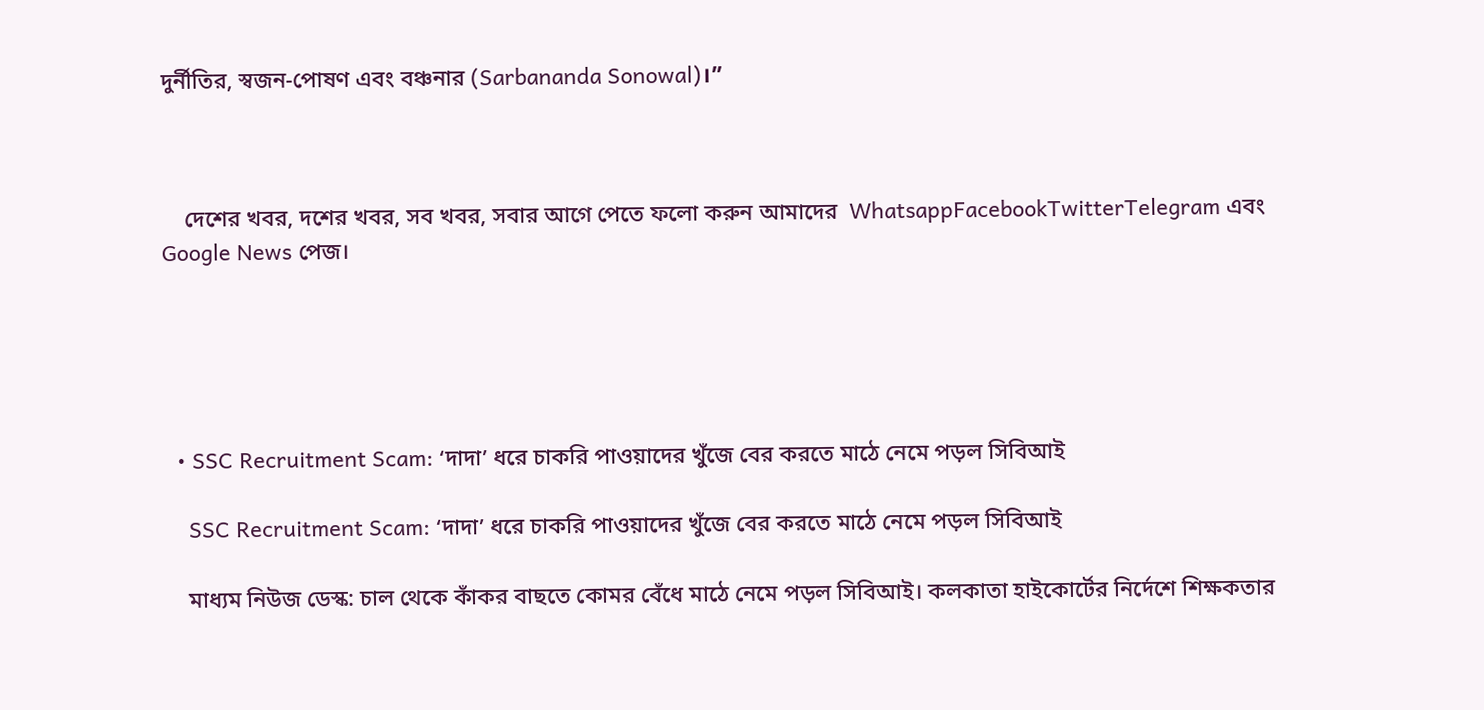দুর্নীতির, স্বজন-পোষণ এবং বঞ্চনার (Sarbananda Sonowal)।”



    দেশের খবর, দশের খবর, সব খবর, সবার আগে পেতে ফলো করুন আমাদের  WhatsappFacebookTwitterTelegram এবং Google News পেজ।





  • SSC Recruitment Scam: ‘দাদা’ ধরে চাকরি পাওয়াদের খুঁজে বের করতে মাঠে নেমে পড়ল সিবিআই

    SSC Recruitment Scam: ‘দাদা’ ধরে চাকরি পাওয়াদের খুঁজে বের করতে মাঠে নেমে পড়ল সিবিআই

    মাধ্যম নিউজ ডেস্ক: চাল থেকে কাঁকর বাছতে কোমর বেঁধে মাঠে নেমে পড়ল সিবিআই। কলকাতা হাইকোর্টের নির্দেশে শিক্ষকতার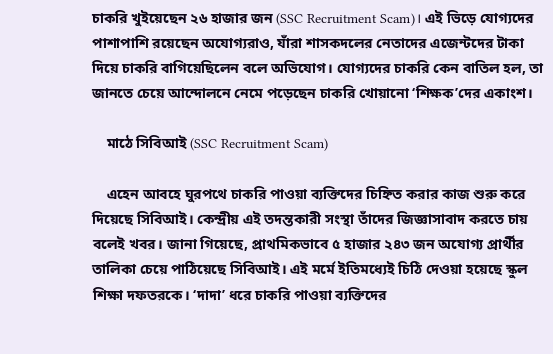চাকরি খুইয়েছেন ২৬ হাজার জন (SSC Recruitment Scam)। এই ভিড়ে যোগ্যদের পাশাপাশি রয়েছেন অযোগ্যরাও, যাঁরা শাসকদলের নেতাদের এজেন্টদের টাকা দিয়ে চাকরি বাগিয়েছিলেন বলে অভিযোগ। যোগ্যদের চাকরি কেন বাতিল হল, তা জানতে চেয়ে আন্দোলনে নেমে পড়েছেন চাকরি খোয়ানো ‘শিক্ষক’দের একাংশ।

    মাঠে সিবিআই (SSC Recruitment Scam)

    এহেন আবহে ঘুরপথে চাকরি পাওয়া ব্যক্তিদের চিহ্নিত করার কাজ শুরু করে দিয়েছে সিবিআই। কেন্দ্রীয় এই তদন্তকারী সংস্থা তাঁদের জিজ্ঞাসাবাদ করতে চায় বলেই খবর। জানা গিয়েছে, প্রাথমিকভাবে ৫ হাজার ২৪৩ জন অযোগ্য প্রার্থীর তালিকা চেয়ে পাঠিয়েছে সিবিআই। এই মর্মে ইতিমধ্যেই চিঠি দেওয়া হয়েছে স্কুল শিক্ষা দফতরকে। ‘দাদা’ ধরে চাকরি পাওয়া ব্যক্তিদের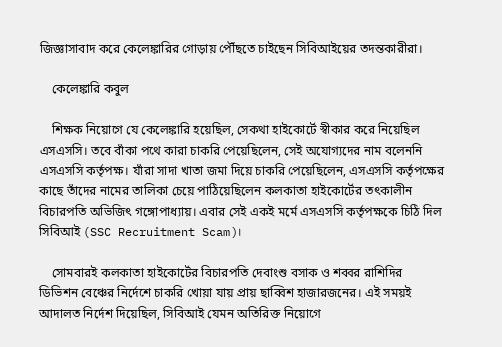জিজ্ঞাসাবাদ করে কেলেঙ্কারির গোড়ায় পৌঁছতে চাইছেন সিবিআইয়ের তদন্তকারীরা।

    কেলেঙ্কারি কবুল

    শিক্ষক নিয়োগে যে কেলেঙ্কারি হয়েছিল, সেকথা হাইকোর্টে স্বীকার করে নিয়েছিল এসএসসি। তবে বাঁকা পথে কারা চাকরি পেয়েছিলেন, সেই অযোগ্যদের নাম বলেননি এসএসসি কর্তৃপক্ষ। যাঁরা সাদা খাতা জমা দিয়ে চাকরি পেয়েছিলেন, এসএসসি কর্তৃপক্ষের কাছে তাঁদের নামের তালিকা চেয়ে পাঠিয়েছিলেন কলকাতা হাইকোর্টের তৎকালীন বিচারপতি অভিজিৎ গঙ্গোপাধ্যায়। এবার সেই একই মর্মে এসএসসি কর্তৃপক্ষকে চিঠি দিল সিবিআই (SSC Recruitment Scam)।

    সোমবারই কলকাতা হাইকোর্টের বিচারপতি দেবাংশু বসাক ও শব্বর রাশিদির ডিভিশন বেঞ্চের নির্দেশে চাকরি খোয়া যায় প্রায় ছাব্বিশ হাজারজনের। এই সময়ই আদালত নির্দেশ দিয়েছিল, সিবিআই যেমন অতিরিক্ত নিয়োগে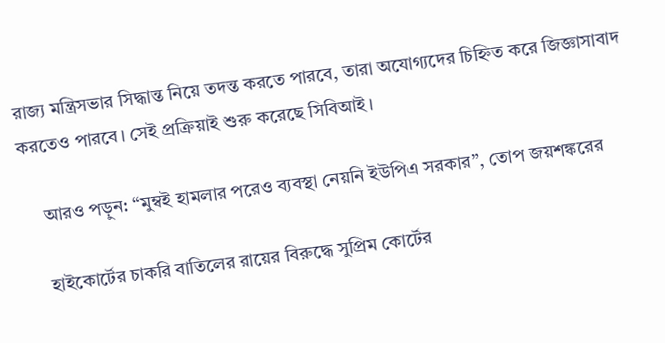রাজ্য মন্ত্রিসভার সিদ্ধান্ত নিয়ে তদন্ত করতে পারবে, তারা অযোগ্যদের চিহ্নিত করে জিজ্ঞাসাবাদ করতেও পারবে। সেই প্রক্রিয়াই শুরু করেছে সিবিআই।

    আরও পড়ুন: “মুম্বই হামলার পরেও ব্যবস্থা নেয়নি ইউপিএ সরকার”, তোপ জয়শঙ্করের

    হাইকোর্টের চাকরি বাতিলের রায়ের বিরুদ্ধে সুপ্রিম কোর্টের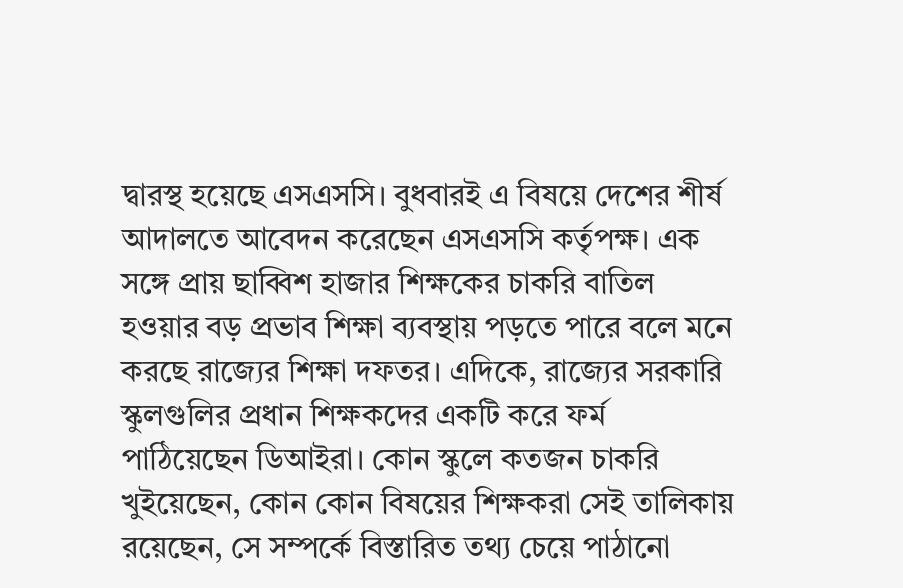দ্বারস্থ হয়েছে এসএসসি। বুধবারই এ বিষয়ে দেশের শীর্ষ আদালতে আবেদন করেছেন এসএসসি কর্তৃপক্ষ। এক সঙ্গে প্রায় ছাব্বিশ হাজার শিক্ষকের চাকরি বাতিল হওয়ার বড় প্রভাব শিক্ষা ব্যবস্থায় পড়তে পারে বলে মনে করছে রাজ্যের শিক্ষা দফতর। এদিকে, রাজ্যের সরকারি স্কুলগুলির প্রধান শিক্ষকদের একটি করে ফর্ম পাঠিয়েছেন ডিআইরা। কোন স্কুলে কতজন চাকরি খুইয়েছেন, কোন কোন বিষয়ের শিক্ষকরা সেই তালিকায় রয়েছেন, সে সম্পর্কে বিস্তারিত তথ্য চেয়ে পাঠানো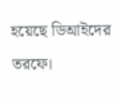হয়েছে ডিআইদের তরফে।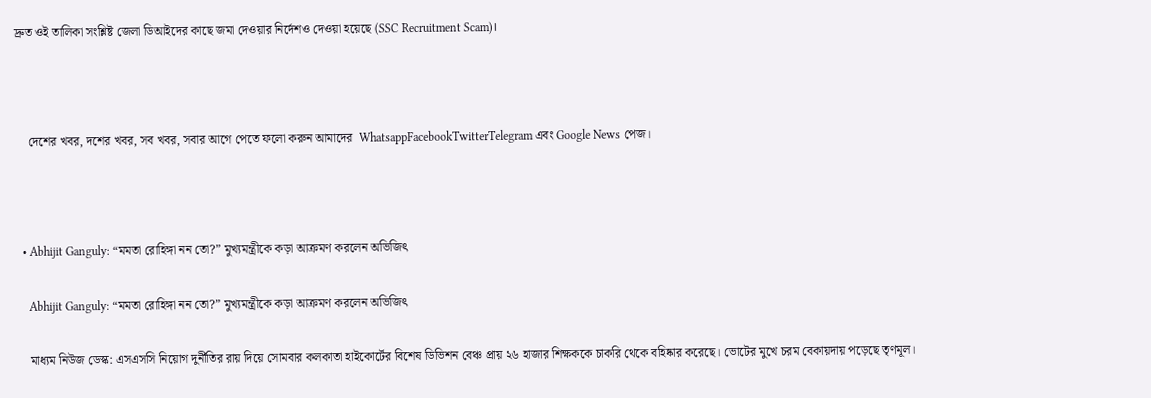দ্রুত ওই তালিকা সংশ্লিষ্ট জেলা ডিআইদের কাছে জমা দেওয়ার নির্দেশও দেওয়া হয়েছে (SSC Recruitment Scam)।



    দেশের খবর, দশের খবর, সব খবর, সবার আগে পেতে ফলো করুন আমাদের  WhatsappFacebookTwitterTelegram এবং Google News পেজ।



  • Abhijit Ganguly: “মমতা রোহিঙ্গা নন তো?” মুখ্যমন্ত্রীকে কড়া আক্রমণ করলেন অভিজিৎ

    Abhijit Ganguly: “মমতা রোহিঙ্গা নন তো?” মুখ্যমন্ত্রীকে কড়া আক্রমণ করলেন অভিজিৎ

    মাধ্যম নিউজ ডেস্ক: এসএসসি নিয়োগ দুর্নীতির রায় দিয়ে সোমবার কলকাতা হাইকোর্টের বিশেষ ডিভিশন বেঞ্চ প্রায় ২৬ হাজার শিক্ষককে চাকরি থেকে বহিষ্কার করেছে। ভোটের মুখে চরম বেকায়দায় পড়েছে তৃণমূল।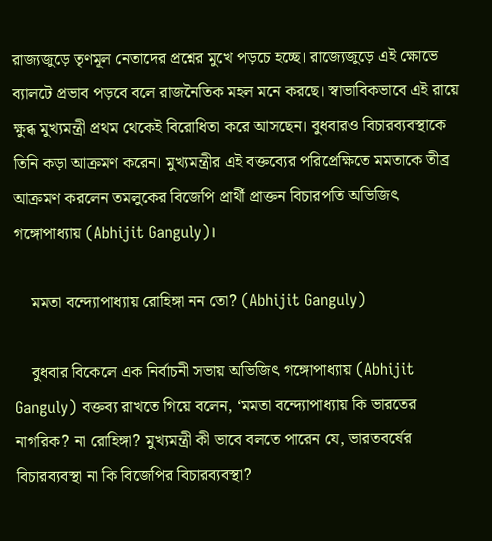রাজ্যজুড়ে তৃণমূল নেতাদের প্রশ্নের মুখে পড়চে হচ্ছে। রাজ্যেজুড়ে এই ক্ষোভে ব্যালটে প্রভাব পড়বে বলে রাজনৈতিক মহল মনে করছে। স্বাভাবিকভাবে এই রায়ে ক্ষুব্ধ মুখ্যমন্ত্রী প্রথম থেকেই বিরোধিতা করে আসছেন। বুধবারও বিচারব্যবস্থাকে তিনি কড়া আক্রমণ করেন। মুখ্যমন্ত্রীর এই বক্তব্যের পরিপ্রেক্ষিতে মমতাকে তীব্র আক্রমণ করলেন তমলুকের বিজেপি প্রার্থী প্রাক্তন বিচারপতি অভিজিৎ গঙ্গোপাধ্যায় (Abhijit Ganguly)।

    মমতা বন্দ্যোপাধ্যায় রোহিঙ্গা নন তো? (Abhijit Ganguly)

    বুধবার বিকেলে এক নির্বাচনী সভায় অভিজিৎ গঙ্গোপাধ্যায় (Abhijit Ganguly) বক্তব্য রাখতে গিয়ে বলেন, ‘মমতা বন্দ্যোপাধ্যায় কি ভারতের নাগরিক? না রোহিঙ্গা? মুখ্যমন্ত্রী কী ভাবে বলতে পারেন যে, ভারতবর্ষের বিচারব্যবস্থা না কি বিজেপির বিচারব্যবস্থা?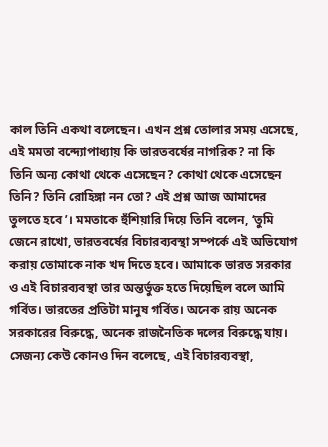কাল তিনি একথা বলেছেন। এখন প্রশ্ন তোলার সময় এসেছে, এই মমতা বন্দ্যোপাধ্যায় কি ভারতবর্ষের নাগরিক? না কি তিনি অন্য কোথা থেকে এসেছেন? কোথা থেকে এসেছেন তিনি? তিনি রোহিঙ্গা নন তো? এই প্রশ্ন আজ আমাদের তুলতে হবে’। মমতাকে হুঁশিয়ারি দিয়ে তিনি বলেন, ‘তুমি জেনে রাখো, ভারতবর্ষের বিচারব্যবস্থা সম্পর্কে এই অভিযোগ করায় তোমাকে নাক খদ দিতে হবে। আমাকে ভারত সরকার ও এই বিচারব্যবস্থা তার অন্তর্ভুক্ত হতে দিয়েছিল বলে আমি গর্বিত। ভারতের প্রতিটা মানুষ গর্বিত। অনেক রায় অনেক সরকারের বিরুদ্ধে, অনেক রাজনৈতিক দলের বিরুদ্ধে যায়। সেজন্য কেউ কোনও দিন বলেছে, এই বিচারব্যবস্থা,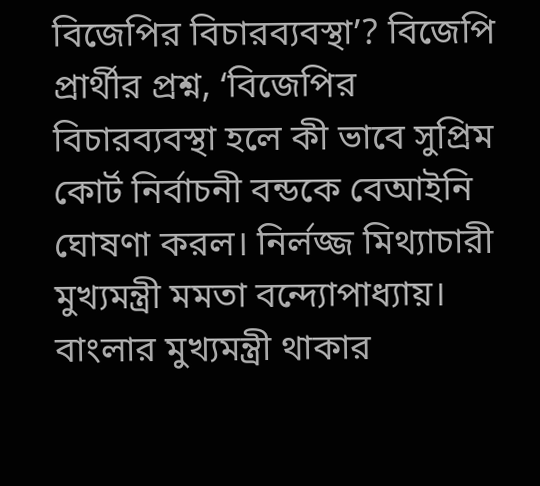বিজেপির বিচারব্যবস্থা’? বিজেপি প্রার্থীর প্রশ্ন, ‘বিজেপির বিচারব্যবস্থা হলে কী ভাবে সুপ্রিম কোর্ট নির্বাচনী বন্ডকে বেআইনি ঘোষণা করল। নির্লজ্জ মিথ্যাচারী মুখ্যমন্ত্রী মমতা বন্দ্যোপাধ্যায়। বাংলার মুখ্যমন্ত্রী থাকার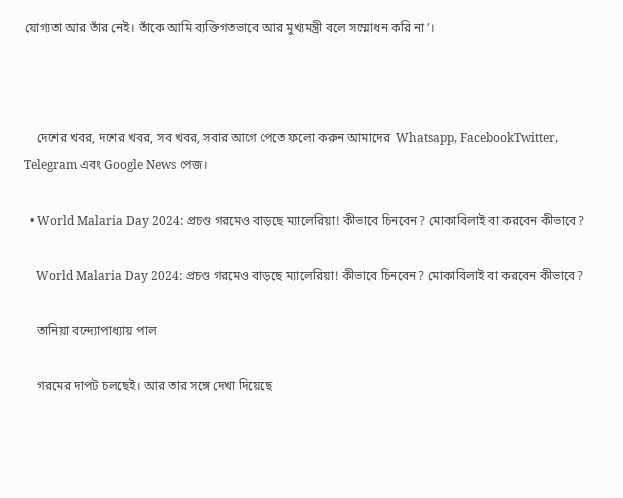যোগ্যতা আর তাঁর নেই। তাঁকে আমি ব্যক্তিগতভাবে আর মুখ্যমন্ত্রী বলে সম্মোধন করি না’।



    দেশের খবর, দশের খবর, সব খবর, সবার আগে পেতে ফলো করুন আমাদের  Whatsapp, FacebookTwitter, Telegram এবং Google News পেজ।

  • World Malaria Day 2024: প্রচণ্ড গরমেও বাড়ছে ম্যালেরিয়া! কীভাবে চিনবেন? মোকাবিলাই বা করবেন কীভাবে?

    World Malaria Day 2024: প্রচণ্ড গরমেও বাড়ছে ম্যালেরিয়া! কীভাবে চিনবেন? মোকাবিলাই বা করবেন কীভাবে?

    তানিয়া বন্দ্যোপাধ্যায় পাল

    গরমের দাপট চলছেই। আর তার সঙ্গে দেখা দিয়েছে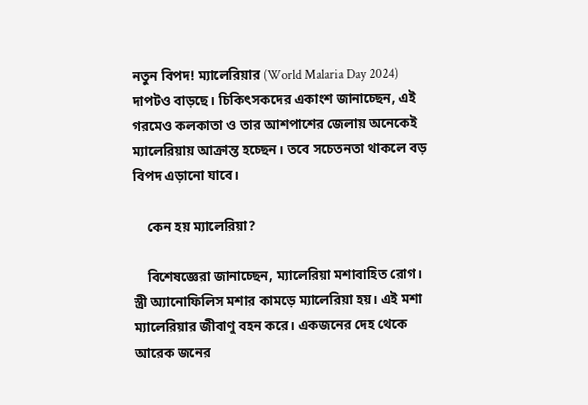নতুন বিপদ! ম্যালেরিয়ার (World Malaria Day 2024) দাপটও বাড়ছে। চিকিৎসকদের একাংশ জানাচ্ছেন, এই গরমেও কলকাতা ও তার আশপাশের জেলায় অনেকেই ম্যালেরিয়ায় আক্রান্ত হচ্ছেন। তবে সচেতনতা থাকলে বড় বিপদ এড়ানো যাবে।

    কেন হয় ম্যালেরিয়া?

    বিশেষজ্ঞেরা জানাচ্ছেন, ম্যালেরিয়া মশাবাহিত রোগ। স্ত্রী অ্যানোফিলিস‌ মশার কামড়ে ম্যালেরিয়া হয়। এই মশা ম্যালেরিয়ার জীবাণু বহন করে। একজনের দেহ থেকে আরেক জনের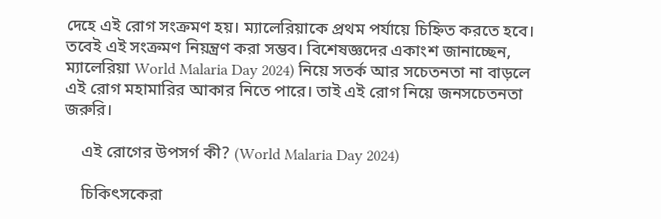দেহে এই রোগ সংক্রমণ হয়। ম্যালেরিয়াকে প্রথম পর্যায়ে চিহ্নিত করতে হবে। তবেই এই সংক্রমণ নিয়ন্ত্রণ করা সম্ভব। বিশেষজ্ঞদের একাংশ জানাচ্ছেন, ম্যালেরিয়া World Malaria Day 2024) নিয়ে সতর্ক আর সচেতনতা না বাড়লে এই রোগ মহামারির আকার নিতে পারে। তাই এই রোগ নিয়ে জনসচেতনতা জরুরি।

    এই রোগের উপসর্গ কী? (World Malaria Day 2024)

    চিকিৎসকেরা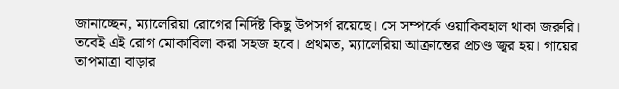জানাচ্ছেন, ম্যালেরিয়া রোগের নির্দিষ্ট কিছু উপসর্গ রয়েছে‌। সে সম্পর্কে ওয়াকিবহাল থাকা জরুরি। তবেই এই রোগ মোকাবিলা করা সহজ হবে‌। প্রথমত, ম্যালেরিয়া আক্রান্তের প্রচণ্ড জ্বর হয়। গায়ের তাপমাত্রা বাড়ার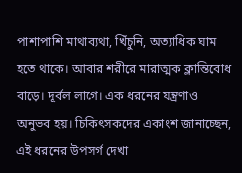পাশাপাশি মাথাব্যথা, খিঁচুনি, অত্যাধিক ঘাম হতে থাকে। আবার শরীরে মারাত্মক ক্লান্তিবোধ বাড়ে। দূর্বল লাগে। এক ধরনের যন্ত্রণাও অনুভব হয়। চিকিৎসকদের একাংশ জানাচ্ছেন, এই ধরনের উপসর্গ দেখা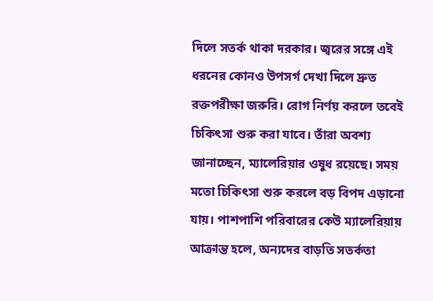দিলে সতর্ক থাকা দরকার। জ্বরের সঙ্গে এই ধরনের কোনও উপসর্গ দেখা দিলে দ্রুত রক্তপরীক্ষা জরুরি। রোগ নির্ণয় করলে তবেই চিকিৎসা শুরু করা যাবে। তাঁরা অবশ্য জানাচ্ছেন, ম্যালেরিয়ার ওষুধ রয়েছে। সময় মতো চিকিৎসা শুরু করলে বড় বিপদ এড়ানো যায়। পাশপাশি পরিবারের কেউ ম্যালেরিয়ায় আক্রান্ত হলে, অন্যদের বাড়তি সতর্কতা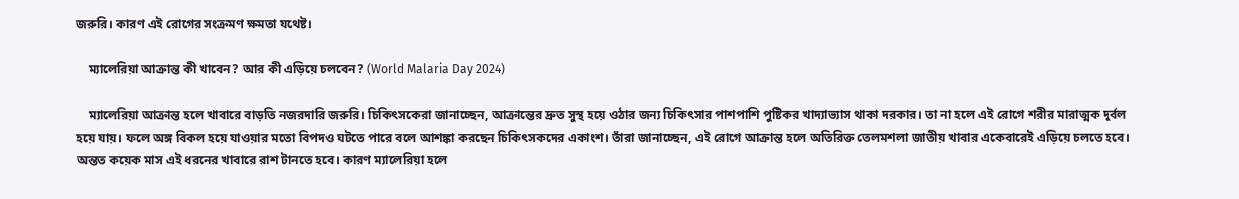জরুরি। কারণ এই রোগের সংক্রমণ ক্ষমতা যথেষ্ট।

    ম্যালেরিয়া আক্রান্ত কী খাবেন? আর কী এড়িয়ে চলবেন? (World Malaria Day 2024)

    ম্যালেরিয়া আক্রান্ত হলে খাবারে বাড়তি নজরদারি জরুরি। চিকিৎসকেরা জানাচ্ছেন, আক্রান্তের দ্রুত সুস্থ হয়ে ওঠার জন্য চিকিৎসার পাশপাশি পুষ্টিকর খাদ্যাভ্যাস থাকা দরকার। তা না হলে এই রোগে শরীর মারাত্মক দুর্বল হয়ে যায়। ফলে অঙ্গ বিকল হয়ে যাওয়ার মতো বিপদও ঘটতে পারে বলে আশঙ্কা করছেন চিকিৎসকদের একাংশ। তাঁরা জানাচ্ছেন, এই রোগে আক্রান্ত হলে অতিরিক্ত তেলমশলা জাতীয় খাবার একেবারেই এড়িয়ে চলতে হবে। অন্তত কয়েক মাস এই ধরনের খাবারে রাশ টানতে হবে‌। কারণ ম্যালেরিয়া হলে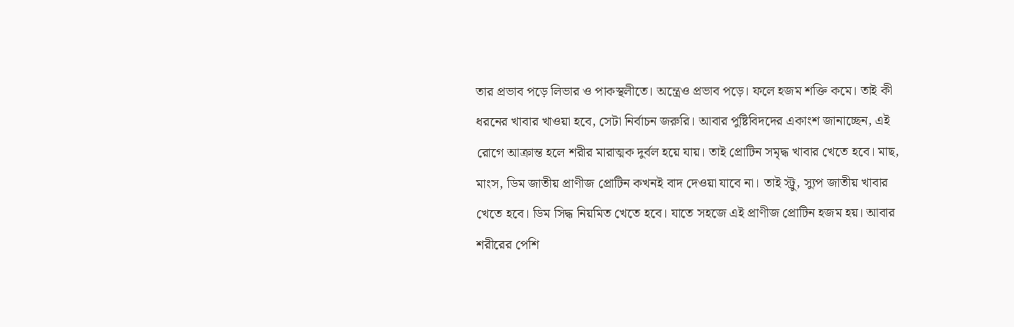তার প্রভাব পড়ে লিভার ও পাকস্থলীতে। অন্ত্রেও প্রভাব পড়ে‌। ফলে হজম শক্তি কমে‌। তাই কী ধরনের খাবার খাওয়া হবে, সেটা নির্বাচন জরুরি। আবার পুষ্টিবিদদের একাংশ জানাচ্ছেন, এই রোগে আক্রান্ত হলে শরীর মারাত্মক দুর্বল হয়ে যায়। তাই প্রোটিন সমৃদ্ধ খাবার খেতে হবে। মাছ, মাংস, ডিম জাতীয় প্রাণীজ প্রোটিন কখনই বাদ দেওয়া যাবে না। তাই স্ট্রু, স্যুপ জাতীয় খাবার খেতে হবে। ডিম সিদ্ধ নিয়মিত খেতে হবে। যাতে সহজে এই প্রাণীজ প্রোটিন হজম হয়। আবার শরীরের পেশি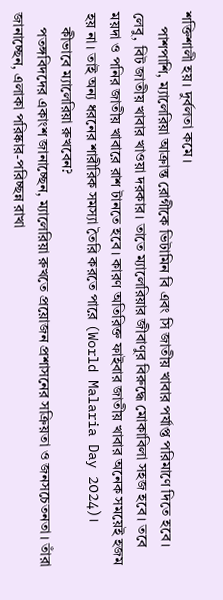শক্তিশালী হয়‌। দুর্বলতা কমে।
    পাশপাশি, ম্যালেরিয়া আক্রান্ত রোগীকে ভিটামিন বি এবং সি জাতীয় খাবার পর্যাপ্ত পরিমাণে দিতে হবে। লেবু, বিট জাতীয় খাবার খাওয়া দরকার। তাতে ম্যালেরিয়ার জীবাণুর বিরুদ্ধে মোকাবিলা সহজ হবে‌। তবে ময়দা ও পনির জাতীয় খাবারে রাশ টানতে হবে। কারণ অতিরিক্ত ফাইবার জাতীয় খাবার অনেক সময়েই হজম হয় না।‌ তাই অন্য ধরনের শারীরিক সমস্যা তৈরি করতে পারে (World Malaria Day 2024)।
    কীভাবে ম্যালেরিয়া রুখবেন?
    পতঙ্গবিদদের একাংশ জানাচ্ছেন, ম্যালেরিয়া রুখতে প্রয়োজন প্রশাসনের সক্রিয়তা ও জনসচেতনতা। তাঁরা জানাচ্ছেন, এলাকা পরিষ্কার-পরিচ্ছন্ন রাখা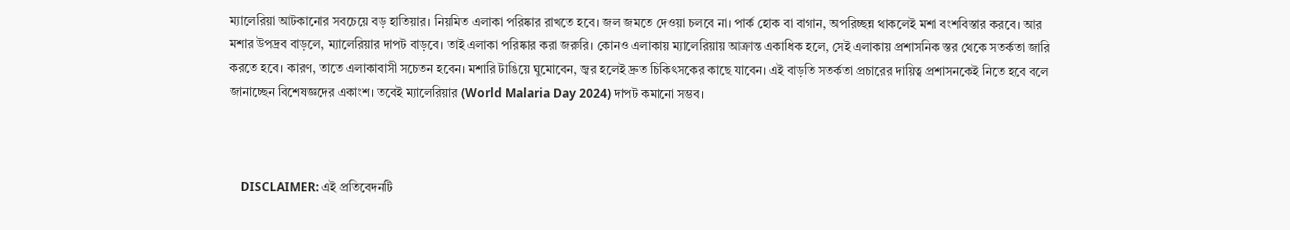ম‌্যালেরিয়া আটকানোর সবচেয়ে বড় হাতিয়ার। নিয়মিত এলাকা পরিষ্কার রাখতে হবে। জল জমতে দেওয়া চলবে না। পার্ক হোক বা বাগান, অপরিচ্ছন্ন থাকলেই মশা বংশবিস্তার করবে। আর মশার উপদ্রব বাড়লে, ম্যালেরিয়ার দাপট বাড়বে। তাই এলাকা পরিষ্কার করা জরুরি‌। কোনও এলাকায় ম্যালেরিয়ায় আক্রান্ত একাধিক হলে, সেই এলাকায় প্রশাসনিক স্তর থেকে সতর্কতা জারি করতে হবে। কারণ, তাতে এলাকাবাসী সচেতন হবেন। মশারি টাঙিয়ে ঘুমোবেন, জ্বর হলেই দ্রুত চিকিৎসকের কাছে যাবেন। এই বাড়তি সতর্কতা প্রচারের দায়িত্ব প্রশাসনকেই নিতে হবে বলে জানাচ্ছেন বিশেষজ্ঞদের একাংশ। তবেই ম্যালেরিয়ার (World Malaria Day 2024) দাপট কমানো সম্ভব।



    DISCLAIMER: এই প্রতিবেদনটি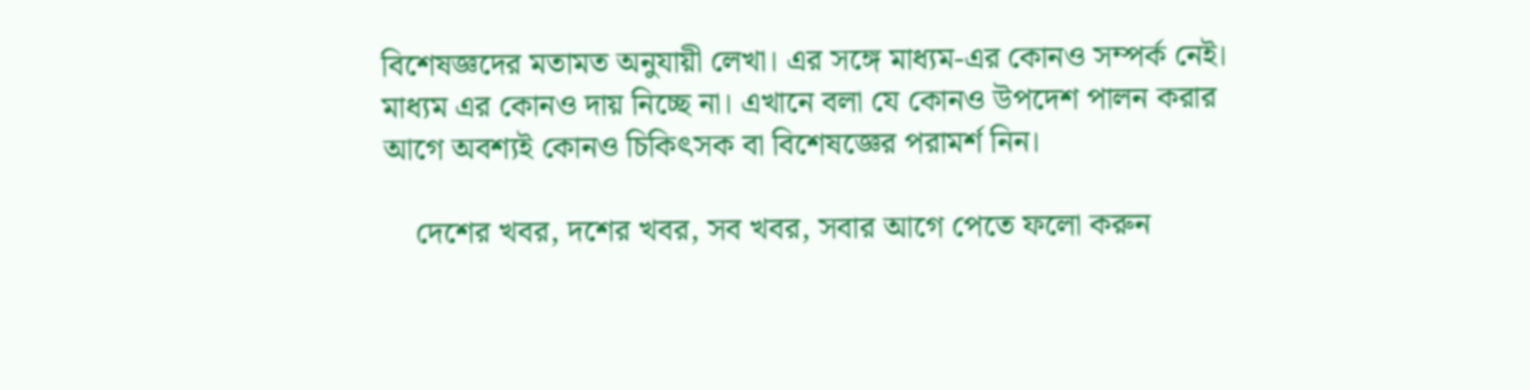বিশেষজ্ঞদের মতামত অনুযায়ী লেখা। এর সঙ্গে মাধ্যম-এর কোনও সম্পর্ক নেই। মাধ্যম এর কোনও দায় নিচ্ছে না। এখানে বলা যে কোনও উপদেশ পালন করার আগে অবশ্যই কোনও চিকিৎসক বা বিশেষজ্ঞের পরামর্শ নিন।

    দেশের খবর, দশের খবর, সব খবর, সবার আগে পেতে ফলো করুন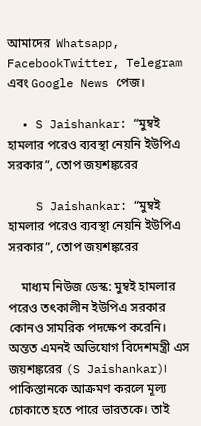আমাদের  Whatsapp, FacebookTwitter, Telegram এবং Google News পেজ।

  • S Jaishankar: “মুম্বই হামলার পরেও ব্যবস্থা নেয়নি ইউপিএ সরকার”, তোপ জয়শঙ্করের

    S Jaishankar: “মুম্বই হামলার পরেও ব্যবস্থা নেয়নি ইউপিএ সরকার”, তোপ জয়শঙ্করের

    মাধ্যম নিউজ ডেস্ক: মুম্বই হামলার পরেও তৎকালীন ইউপিএ সরকার কোনও সামরিক পদক্ষেপ করেনি। অন্তত এমনই অভিযোগ বিদেশমন্ত্রী এস জয়শঙ্করের (S Jaishankar)। পাকিস্তানকে আক্রমণ করলে মূল্য চোকাতে হতে পারে ভারতকে। তাই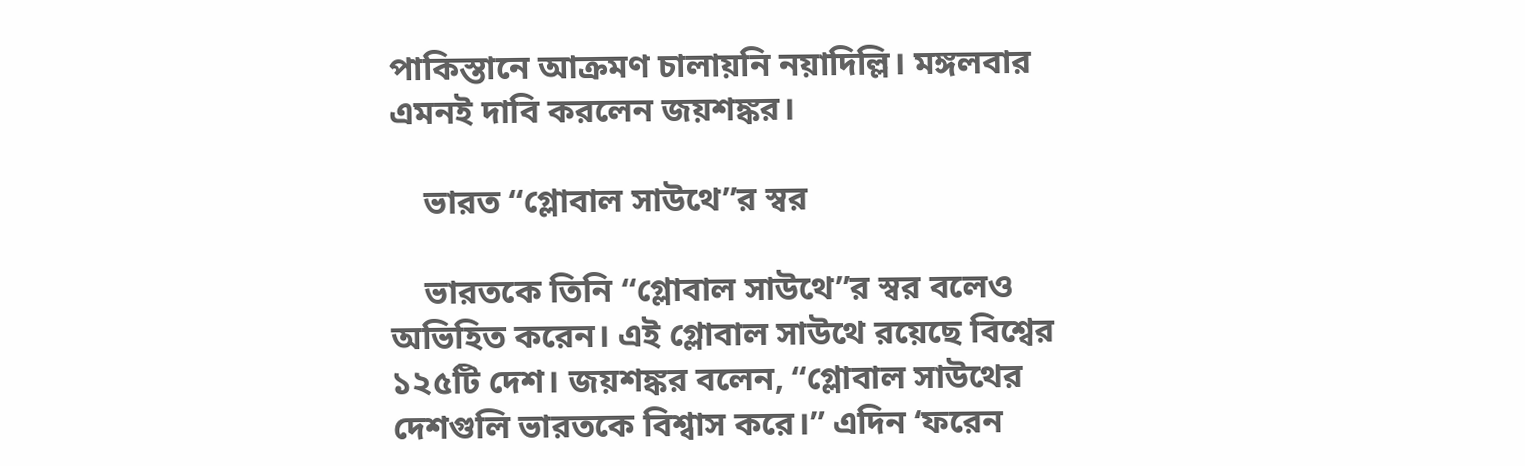পাকিস্তানে আক্রমণ চালায়নি নয়াদিল্লি। মঙ্গলবার এমনই দাবি করলেন জয়শঙ্কর।

    ভারত “গ্লোবাল সাউথে”র স্বর

    ভারতকে তিনি “গ্লোবাল সাউথে”র স্বর বলেও অভিহিত করেন। এই গ্লোবাল সাউথে রয়েছে বিশ্বের ১২৫টি দেশ। জয়শঙ্কর বলেন, “গ্লোবাল সাউথের দেশগুলি ভারতকে বিশ্বাস করে।” এদিন ‘ফরেন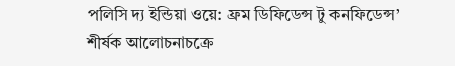পলিসি দ্য ইন্ডিয়া ওয়ে: ফ্রম ডিফিডেন্স টু কনফিডেন্স’ শীর্ষক আলোচনাচক্রে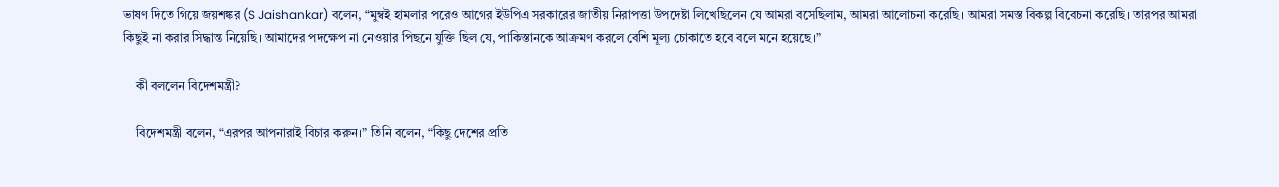ভাষণ দিতে গিয়ে জয়শঙ্কর (S Jaishankar) বলেন, “মুম্বই হামলার পরেও আগের ইউপিএ সরকারের জাতীয় নিরাপত্তা উপদেষ্টা লিখেছিলেন যে আমরা বসেছিলাম, আমরা আলোচনা করেছি। আমরা সমস্ত বিকল্প বিবেচনা করেছি। তারপর আমরা কিছুই না করার সিদ্ধান্ত নিয়েছি। আমাদের পদক্ষেপ না নেওয়ার পিছনে যুক্তি ছিল যে, পাকিস্তানকে আক্রমণ করলে বেশি মূল্য চোকাতে হবে বলে মনে হয়েছে।”

    কী বললেন বিদেশমন্ত্রী?

    বিদেশমন্ত্রী বলেন, “এরপর আপনারাই বিচার করুন।” তিনি বলেন, “কিছু দেশের প্রতি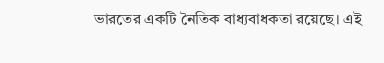ভারতের একটি নৈতিক বাধ্যবাধকতা রয়েছে। এই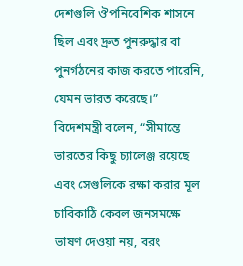দেশগুলি ঔপনিবেশিক শাসনে ছিল এবং দ্রুত পুনরুদ্ধার বা পুনর্গঠনের কাজ করতে পারেনি, যেমন ভারত করেছে।” বিদেশমন্ত্রী বলেন, “সীমান্তে ভারতের কিছু চ্যালেঞ্জ রয়েছে এবং সেগুলিকে রক্ষা করার মূল চাবিকাঠি কেবল জনসমক্ষে ভাষণ দেওয়া নয়, বরং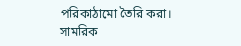পরিকাঠামো তৈরি করা। সামরিক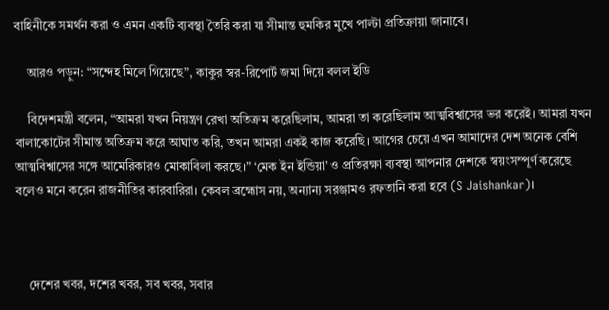বাহিনীকে সমর্থন করা ও এমন একটি ব্যবস্থা তৈরি করা যা সীমান্ত হুমকির মুখে পাল্টা প্রতিক্রায়া জানাবে।

    আরও পড়ুন: “সন্দেহ মিলে গিয়েছে”, কাকুর স্বর-রিপোর্ট জমা দিয়ে বলল ইডি

    বিদেশমন্ত্রী বলেন, “আমরা যখন নিয়ন্ত্রণ রেখা অতিক্রম করেছিলাম, আমরা তা করেছিলাম আত্মবিশ্বাসের ভর করেই। আমরা যখন বালাকোটের সীমান্ত অতিক্রম করে আঘাত করি, তখন আমরা একই কাজ করেছি। আগের চেয়ে এখন আমাদের দেশ অনেক বেশি আত্মবিশ্বাসের সঙ্গে আমেরিকারও মোকাবিলা করছে।” ‘মেক ইন ইন্ডিয়া’ ও প্রতিরক্ষা ব্যবস্থা আপনার দেশকে স্বয়ংসম্পূর্ণ করেছে বলেও মনে করেন রাজনীতির কারবারিরা। কেবল ব্রহ্মোস নয়, অন্যান্য সরঞ্জামও রফতানি করা হবে (S Jaishankar)।



    দেশের খবর, দশের খবর, সব খবর, সবার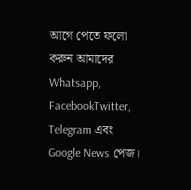আগে পেতে ফলো করুন আমাদের  Whatsapp, FacebookTwitter, Telegram এবং Google News পেজ।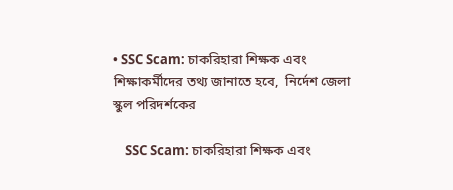• SSC Scam: চাকরিহারা শিক্ষক এবং শিক্ষাকর্মীদের তথ্য জানাতে হবে,  নির্দেশ জেলা স্কুল পরিদর্শকের

    SSC Scam: চাকরিহারা শিক্ষক এবং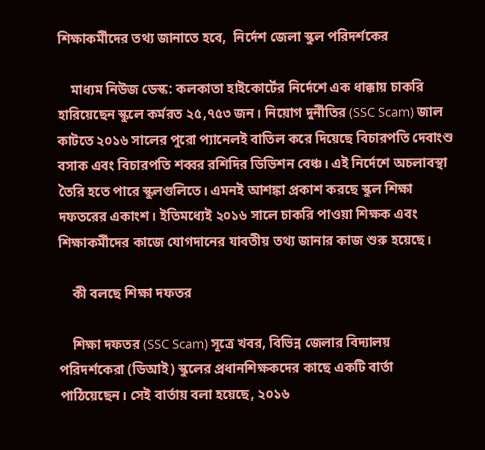শিক্ষাকর্মীদের তথ্য জানাতে হবে,  নির্দেশ জেলা স্কুল পরিদর্শকের

    মাধ্যম নিউজ ডেস্ক: কলকাতা হাইকোর্টের নির্দেশে এক ধাক্কায় চাকরি হারিয়েছেন স্কুলে কর্মরত ২৫,৭৫৩ জন। নিয়োগ দুর্নীতির (SSC Scam) জাল কাটতে ২০১৬ সালের পুরো প্যানেলই বাতিল করে দিয়েছে বিচারপতি দেবাংশু বসাক এবং বিচারপতি শব্বর রশিদির ডিভিশন বেঞ্চ। এই নির্দেশে অচলাবস্থা তৈরি হতে পারে স্কুলগুলিতে। এমনই আশঙ্কা প্রকাশ করছে স্কুল শিক্ষা দফতরের একাংশ। ইতিমধ্যেই ২০১৬ সালে চাকরি পাওয়া শিক্ষক এবং শিক্ষাকর্মীদের কাজে যোগদানের যাবতীয় তথ্য জানার কাজ শুরু হয়েছে।

    কী বলছে শিক্ষা দফতর

    শিক্ষা দফতর (SSC Scam) সূত্রে খবর, বিভিন্ন জেলার বিদ্যালয় পরিদর্শকেরা (ডিআই) স্কুলের প্রধানশিক্ষকদের কাছে একটি বার্তা পাঠিয়েছেন। সেই বার্তায় বলা হয়েছে, ২০১৬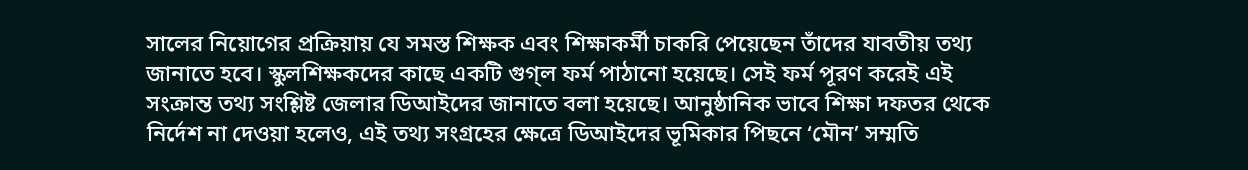সালের নিয়োগের প্রক্রিয়ায় যে সমস্ত শিক্ষক এবং শিক্ষাকর্মী চাকরি পেয়েছেন তাঁদের যাবতীয় তথ্য জানাতে হবে। স্কুলশিক্ষকদের কাছে একটি গুগ্‌ল ফর্ম পাঠানো হয়েছে। সেই ফর্ম পূরণ করেই এই সংক্রান্ত তথ্য সংশ্লিষ্ট জেলার ডিআইদের জানাতে বলা হয়েছে। আনুষ্ঠানিক ভাবে শিক্ষা দফতর থেকে নির্দেশ না দেওয়া হলেও, এই তথ্য সংগ্রহের ক্ষেত্রে ডিআইদের ভূমিকার পিছনে ‘মৌন’ সম্মতি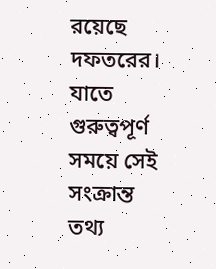রয়েছে দফতরের। যাতে গুরুত্বপূর্ণ সময়ে সেই সংক্রান্ত তথ্য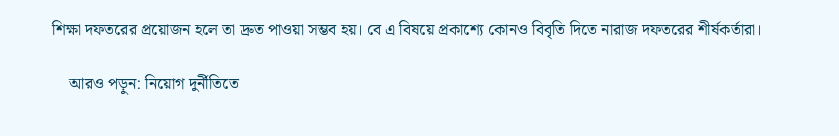শিক্ষা দফতরের প্রয়োজন হলে তা দ্রুত পাওয়া সম্ভব হয়। বে এ বিষয়ে প্রকাশ্যে কোনও বিবৃতি দিতে নারাজ দফতরের শীর্ষকর্তারা।

    আরও পড়ুন: নিয়োগ দুর্নীতিতে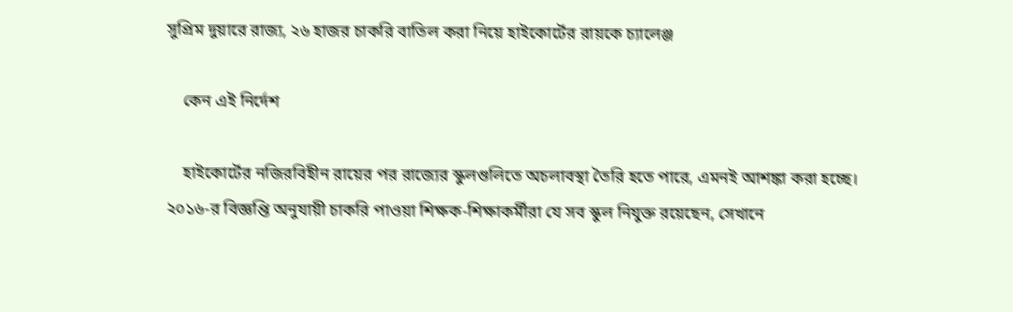সুপ্রিম দুয়ারে রাজ্য, ২৬ হাজর চাকরি বাতিল করা নিয়ে হাইকোর্টের রায়কে চ্যালেঞ্জ

    কেন এই নির্দেশ

    হাইকোর্টের নজিরবিহীন রায়ের পর রাজ্যের স্কুলগুলিতে অচলাবস্থা তৈরি হতে পারে, এমনই আশঙ্কা করা হচ্ছে। ২০১৬-র বিজ্ঞপ্তি অনুযায়ী চাকরি পাওয়া শিক্ষক-শিক্ষাকর্মীরা যে সব স্কুল নিযুক্ত রয়েছেন, সেখানে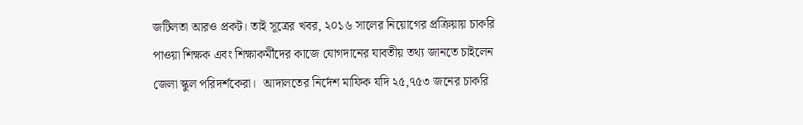জটিলতা আরও প্রকট। তাই সূত্রের খবর, ২০১৬ সালের নিয়োগের প্রক্রিয়ায় চাকরি পাওয়া শিক্ষক এবং শিক্ষাকর্মীদের কাজে যোগদানের যাবতীয় তথ্য জানতে চাইলেন জেলা স্কুল পরিদর্শকেরা।  আদালতের নির্দেশ মাফিক যদি ২৫,৭৫৩ জনের চাকরি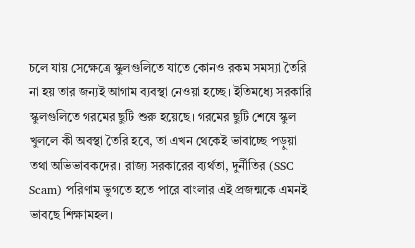চলে যায় সেক্ষেত্রে স্কুলগুলিতে যাতে কোনও রকম সমস্যা তৈরি না হয় তার জন্যই আগাম ব্যবস্থা নেওয়া হচ্ছে। ইতিমধ্যে সরকারি স্কুলগুলিতে গরমের ছুটি শুরু হয়েছে। গরমের ছুটি শেষে স্কুল খুললে কী অবস্থা তৈরি হবে, তা এখন থেকেই ভাবাচ্ছে পড়ুয়া তথা অভিভাবকদের। রাজ্য সরকারের ব্যর্থতা, দুর্নীতির (SSC Scam) পরিণাম ভুগতে হতে পারে বাংলার এই প্রজন্মকে এমনই ভাবছে শিক্ষামহল।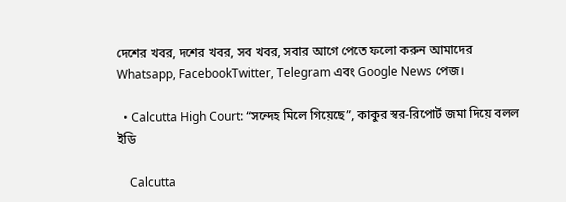দেশের খবর, দশের খবর, সব খবর, সবার আগে পেতে ফলো করুন আমাদের  Whatsapp, FacebookTwitter, Telegram এবং Google News পেজ।

  • Calcutta High Court: “সন্দেহ মিলে গিয়েছে”, কাকুর স্বর-রিপোর্ট জমা দিয়ে বলল ইডি

    Calcutta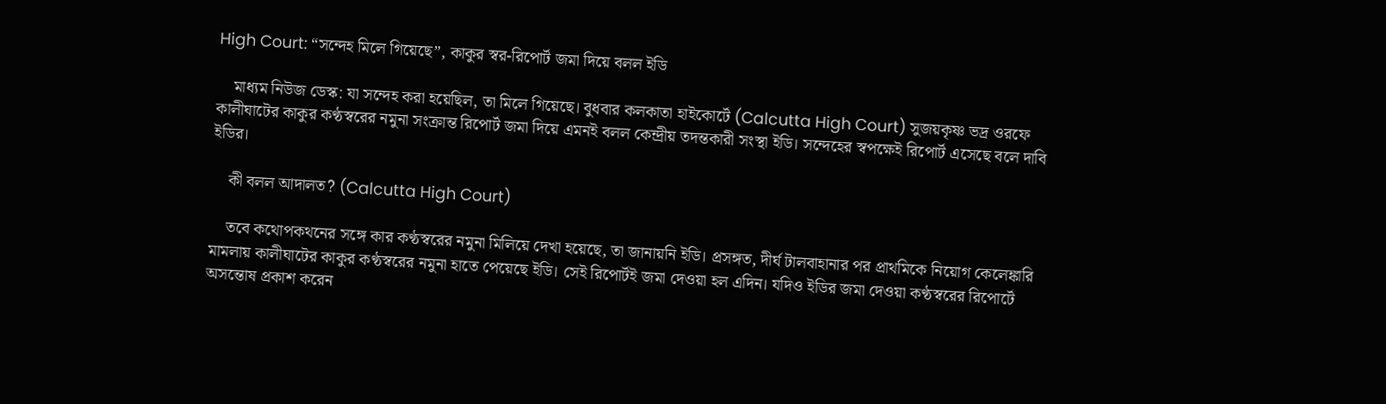High Court: “সন্দেহ মিলে গিয়েছে”, কাকুর স্বর-রিপোর্ট জমা দিয়ে বলল ইডি

    মাধ্যম নিউজ ডেস্ক: যা সন্দেহ করা হয়েছিল, তা মিলে গিয়েছে। বুধবার কলকাতা হাইকোর্টে (Calcutta High Court) সুজয়কৃষ্ণ ভদ্র ওরফে কালীঘাটের কাকুর কণ্ঠস্বরের নমুনা সংক্রান্ত রিপোর্ট জমা দিয়ে এমনই বলল কেন্দ্রীয় তদন্তকারী সংস্থা ইডি। সন্দেহের স্বপক্ষেই রিপোর্ট এসেছে বলে দাবি ইডির।

    কী বলল আদালত? (Calcutta High Court)

    তবে কথোপকথনের সঙ্গে কার কণ্ঠস্বরের নমুনা মিলিয়ে দেখা হয়েছে, তা জানায়নি ইডি। প্রসঙ্গত, দীর্ঘ টালবাহানার পর প্রাথমিকে নিয়োগ কেলেঙ্কারি মামলায় কালীঘাটের কাকুর কণ্ঠস্বরের নমুনা হাতে পেয়েছে ইডি। সেই রিপোর্টই জমা দেওয়া হল এদিন। যদিও ইডির জমা দেওয়া কণ্ঠস্বরের রিপোর্টে অসন্তোষ প্রকাশ করেন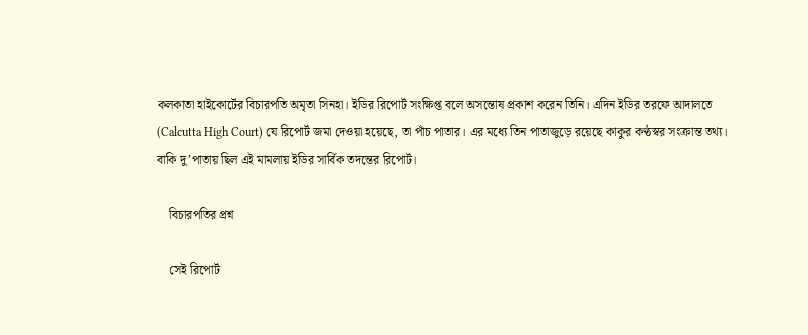কলকাতা হাইকোর্টের বিচারপতি অমৃতা সিনহা। ইডির রিপোর্ট সংক্ষিপ্ত বলে অসন্তোষ প্রকাশ করেন তিনি। এদিন ইডির তরফে আদালতে (Calcutta High Court) যে রিপোর্ট জমা দেওয়া হয়েছে, তা পাঁচ পাতার। এর মধ্যে তিন পাতাজুড়ে রয়েছে কাকুর কণ্ঠস্বর সংক্রান্ত তথ্য। বাকি দু’পাতায় ছিল এই মামলায় ইডির সার্বিক তদন্তের রিপোর্ট।

    বিচারপতির প্রশ্ন

    সেই রিপোর্ট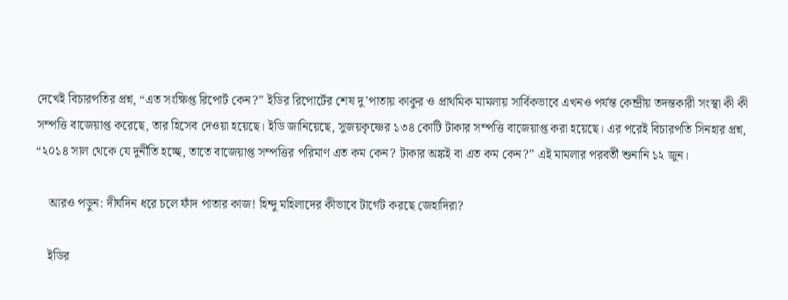দেখেই বিচারপতির প্রশ্ন, “এত সংক্ষিপ্ত রিপোর্ট কেন?” ইডির রিপোর্টের শেষ দু’পাতায় কাকুর ও প্রাথমিক মামলায় সার্বিকভাবে এখনও পর্যন্ত কেন্দ্রীয় তদন্তকারী সংস্থা কী কী সম্পত্তি বাজেয়াপ্ত করেছে, তার হিসেব দেওয়া হয়েছে। ইডি জানিয়েছে, সুজয়কৃষ্ণের ১৩৪ কোটি টাকার সম্পত্তি বাজেয়াপ্ত করা হয়েছে। এর পরেই বিচারপতি সিনহার প্রশ্ন, “২০১৪ সাল থেকে যে দুর্নীতি হচ্ছে, তাতে বাজেয়াপ্ত সম্পত্তির পরিমাণ এত কম কেন? টাকার অঙ্কই বা এত কম কেন?” এই মামলার পরবর্তী শুনানি ১২ জুন।

    আরও পড়ুন: দীর্ঘদিন ধরে চলে ফাঁদ পাতার কাজ! হিন্দু মহিলাদের কীভাবে টার্গেট করছে জেহাদিরা?

    ইডির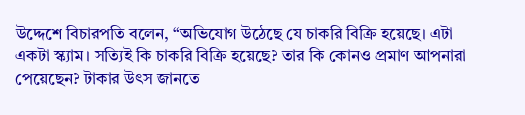উদ্দেশে বিচারপতি বলেন, “অভিযোগ উঠেছে যে চাকরি বিক্রি হয়েছে। এটা একটা স্ক্যাম। সত্যিই কি চাকরি বিক্রি হয়েছে? তার কি কোনও প্রমাণ আপনারা পেয়েছেন? টাকার উৎস জানতে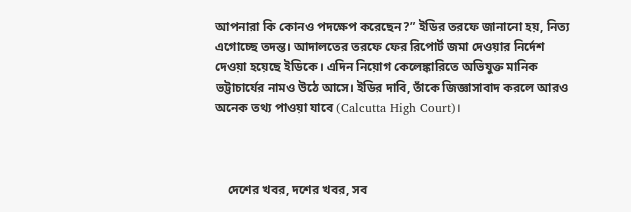আপনারা কি কোনও পদক্ষেপ করেছেন?” ইডির তরফে জানানো হয়, নিত্য এগোচ্ছে তদন্ত। আদালতের তরফে ফের রিপোর্ট জমা দেওয়ার নির্দেশ দেওয়া হয়েছে ইডিকে। এদিন নিয়োগ কেলেঙ্কারিতে অভিযুক্ত মানিক ভট্টাচার্যের নামও উঠে আসে। ইডির দাবি, তাঁকে জিজ্ঞাসাবাদ করলে আরও অনেক তথ্য পাওয়া যাবে (Calcutta High Court)।



    দেশের খবর, দশের খবর, সব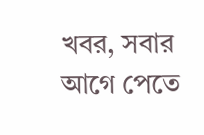খবর, সবার আগে পেতে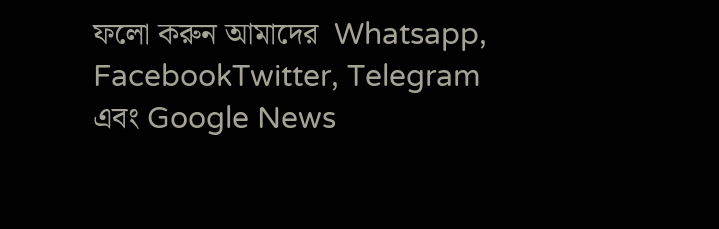ফলো করুন আমাদের  Whatsapp, FacebookTwitter, Telegram এবং Google News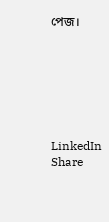পেজ।







LinkedIn
Share